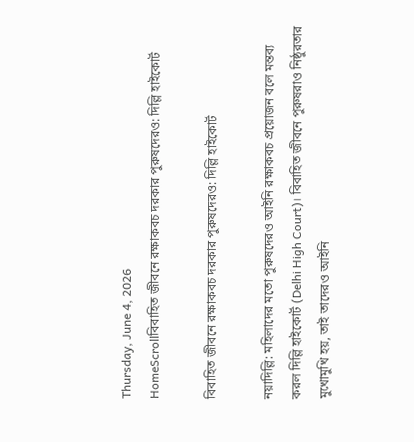Thursday, June 4, 2026
HomeScrollবিবাহিত জীবনে রক্ষাকবচ দরকার পুরুষদেরও: দিল্লি হাইকোর্ট

বিবাহিত জীবনে রক্ষাকবচ দরকার পুরুষদেরও: দিল্লি হাইকোর্ট

নয়াদিল্লি: মহিলাদের মতো পুরুষদেরও আইনি রক্ষাকবচ প্রয়োজন বলে মন্তব্য করল দিল্লি হাইকোর্ট (Delhi High Court)। বিবাহিত জীবনে পুরুষরাও নিষ্ঠুরতার মুখোমুখি হয়, তাই তাদেরও আইনি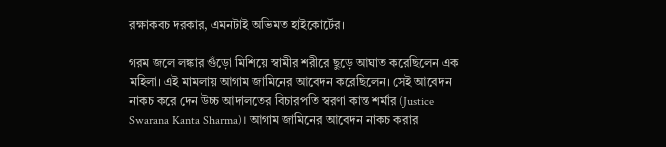রক্ষাকবচ দরকার, এমনটাই অভিমত হাইকোর্টের।

গরম জলে লঙ্কার গুঁড়ো মিশিয়ে স্বামীর শরীরে ছুড়ে আঘাত করেছিলেন এক মহিলা। এই মামলায় আগাম জামিনের আবেদন করেছিলেন। সেই আবেদন নাকচ করে দেন উচ্চ আদালতের বিচারপতি স্বরণা কান্ত শর্মার (Justice Swarana Kanta Sharma)। আগাম জামিনের আবেদন নাকচ করার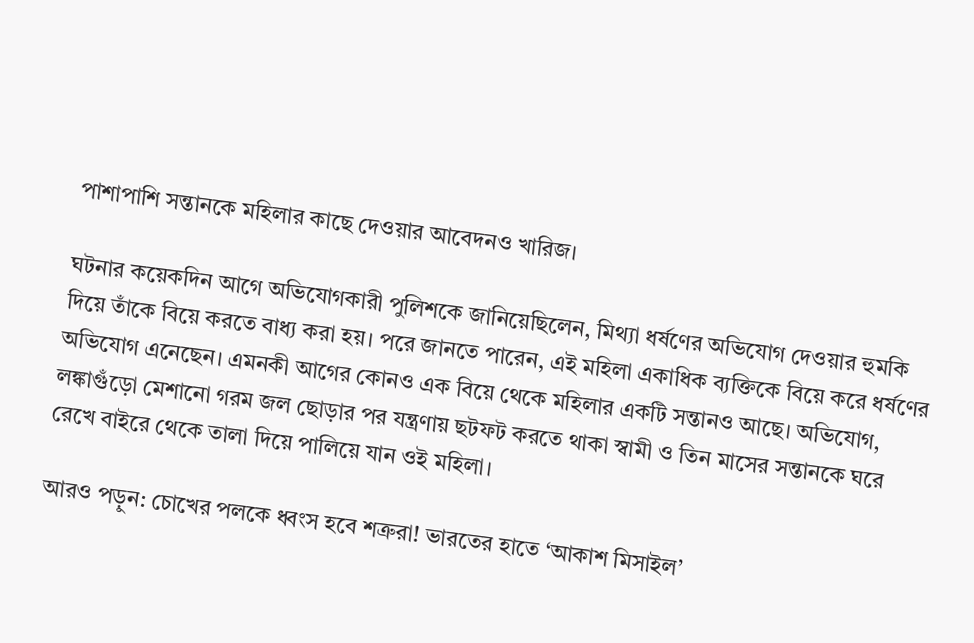পাশাপাশি সন্তানকে মহিলার কাছে দেওয়ার আবেদনও খারিজ।

ঘটনার কয়েকদিন আগে অভিযোগকারী পুলিশকে জানিয়েছিলেন, মিথ্যা ধর্ষণের অভিযোগ দেওয়ার হুমকি দিয়ে তাঁকে বিয়ে করতে বাধ্য করা হয়। পরে জানতে পারেন, এই মহিলা একাধিক ব্যক্তিকে বিয়ে করে ধর্ষণের অভিযোগ এনেছেন। এমনকী আগের কোনও এক বিয়ে থেকে মহিলার একটি সন্তানও আছে। অভিযোগ, লঙ্কাগুঁড়ো মেশানো গরম জল ছোড়ার পর যন্ত্রণায় ছটফট করতে থাকা স্বামী ও তিন মাসের সন্তানকে ঘরে রেখে বাইরে থেকে তালা দিয়ে পালিয়ে যান ওই মহিলা।

আরও পড়ুন: চোখের পলকে ধ্বংস হবে শত্রুরা! ভারতের হাতে ‘আকাশ মিসাইল’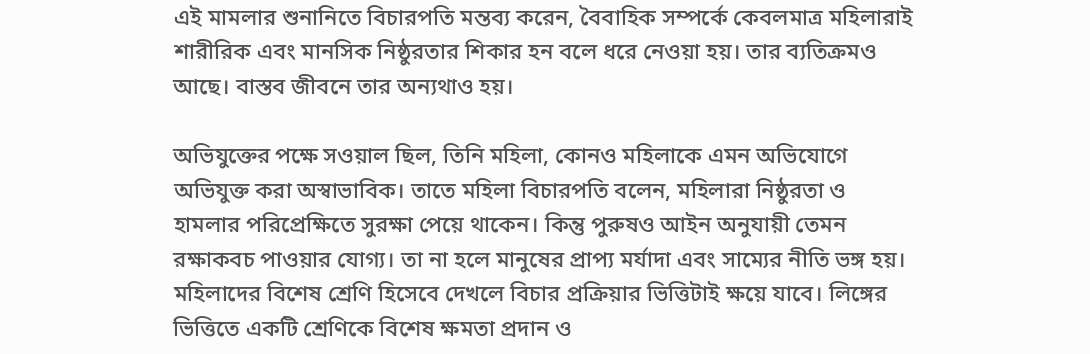এই মামলার শুনানিতে বিচারপতি মন্তব্য করেন, বৈবাহিক সম্পর্কে কেবলমাত্র মহিলারাই শারীরিক এবং মানসিক নিষ্ঠুরতার শিকার হন বলে ধরে নেওয়া হয়। তার ব্যতিক্রমও আছে। বাস্তব জীবনে তার অন্যথাও হয়।

অভিযুক্তের পক্ষে সওয়াল ছিল, তিনি মহিলা, কোনও মহিলাকে এমন অভিযোগে অভিযুক্ত করা অস্বাভাবিক। তাতে মহিলা বিচারপতি বলেন, মহিলারা নিষ্ঠুরতা ও হামলার পরিপ্রেক্ষিতে সুরক্ষা পেয়ে থাকেন। কিন্তু পুরুষও আইন অনুযায়ী তেমন রক্ষাকবচ পাওয়ার যোগ্য। তা না হলে মানুষের প্রাপ্য মর্যাদা এবং সাম্যের নীতি ভঙ্গ হয়। মহিলাদের বিশেষ শ্রেণি হিসেবে দেখলে বিচার প্রক্রিয়ার ভিত্তিটাই ক্ষয়ে যাবে। লিঙ্গের ভিত্তিতে একটি শ্রেণিকে বিশেষ ক্ষমতা প্রদান ও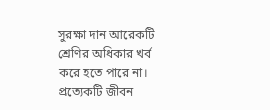সুরক্ষা দান আরেকটি শ্রেণির অধিকার খর্ব করে হতে পারে না। প্রত্যেকটি জীবন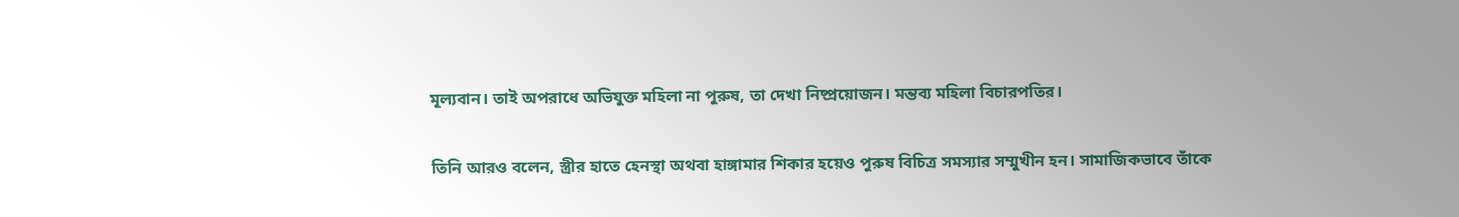মূল্যবান। তাই অপরাধে অভিযুক্ত মহিলা না পুরুষ, তা দেখা নিষ্প্রয়োজন। মন্তব্য মহিলা বিচারপতির।

তিনি আরও বলেন, স্ত্রীর হাতে হেনস্থা অথবা হাঙ্গামার শিকার হয়েও পুরুষ বিচিত্র সমস্যার সম্মুখীন হন। সামাজিকভাবে তাঁকে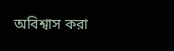অবিশ্বাস করা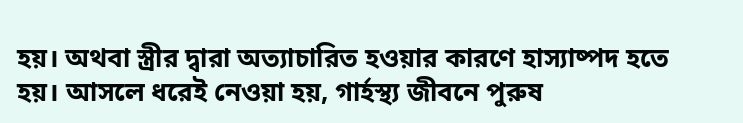হয়। অথবা স্ত্রীর দ্বারা অত্যাচারিত হওয়ার কারণে হাস্যাষ্পদ হতে হয়। আসলে ধরেই নেওয়া হয়, গার্হস্থ্য জীবনে পুরুষ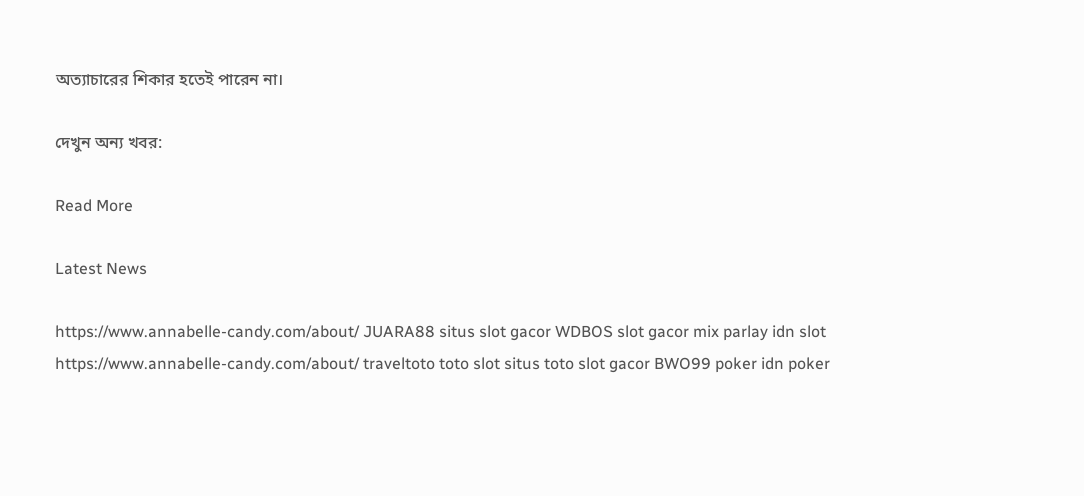অত্যাচারের শিকার হতেই পারেন না।

দেখুন অন্য খবর:

Read More

Latest News

https://www.annabelle-candy.com/about/ JUARA88 situs slot gacor WDBOS slot gacor mix parlay idn slot https://www.annabelle-candy.com/about/ traveltoto toto slot situs toto slot gacor BWO99 poker idn poker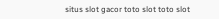situs slot gacor toto slot toto slot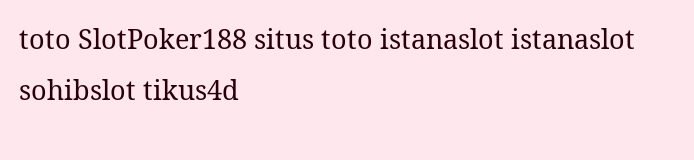toto SlotPoker188 situs toto istanaslot istanaslot sohibslot tikus4d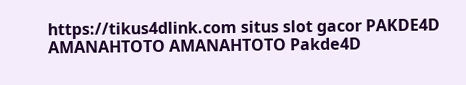https://tikus4dlink.com situs slot gacor PAKDE4D AMANAHTOTO AMANAHTOTO Pakde4D